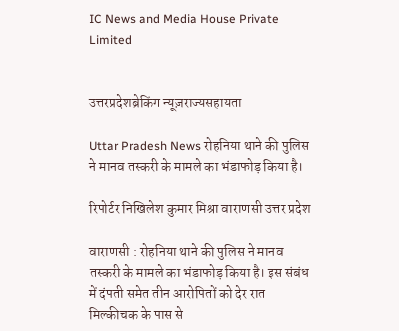IC News and Media House Private Limited


उत्तरप्रदेशब्रेकिंग न्यूज़राज्यसहायता

Uttar Pradesh News रोहनिया थाने की पुलिस ने मानव तस्करी के मामले का भंडाफोड़ किया है।

रिपोर्टर निखिलेश कुमार मिश्रा वाराणसी उत्तर प्रदेश

वाराणसी : रोहनिया थाने की पुलिस ने मानव तस्करी के मामले का भंडाफोड़ किया है। इस संबंध में दंपती समेत तीन आरोपितों को देर रात मिल्कीचक के पास से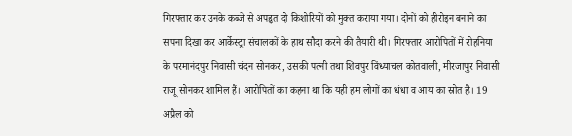गिरफ्तार कर उनके कब्जे से अपहृत दो किशोरियों को मुक्त कराया गया। दोनों को हीरोइन बनाने का सपना दिखा कर आर्केस्ट्रा संचालकों के हाथ सौदा करने की तैयारी थी। गिरफ्तार आरोपितों में रोहनिया के परमानंदपुर निवासी चंदन सोनकर, उसकी पत्नी तथा शिवपुर विंध्याचल कोतवाली, मीरजापुर निवासी राजू सोनकर शामिल हैं। आरोपितों का कहना था कि यही हम लोगों का धंधा व आय का स्रोत है। 19 अप्रैल को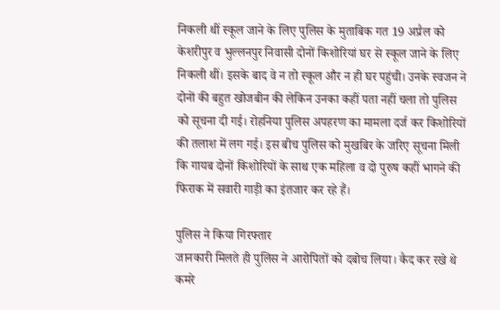निकली थीं स्कूल जाने के लिए पुलिस के मुताबिक गत 19 अप्रैल को केशरीपुर व भुल्लनपुर निवासी दोनों किशोरियां घर से स्कूल जाने के लिए निकली थीं। इसके बाद वे न तो स्कूल और न ही घर पहुंची। उनके स्वजन ने दोनों की बहुत खोजबीन की लेकिन उनका कहीं पता नहीं चला तो पुलिस को सूचना दी गई। रोहनिया पुलिस अपहरण का मामला दर्ज कर किशोरियों की तलाश में लग गई। इस बीच पुलिस को मुखबिर के जरिए सूचना मिली कि गायब दोनों किशोरियों के साथ एक महिला व दो पुरुष कहीं भागने की फिराक में सवारी गाड़ी का इंतजार कर रहे हैं।

पुलिस ने किया गिरफ्तार
जानकारी मिलते ही पुलिस ने आरोपितों को दबोच लिया। कैद कर रखे थे कमरे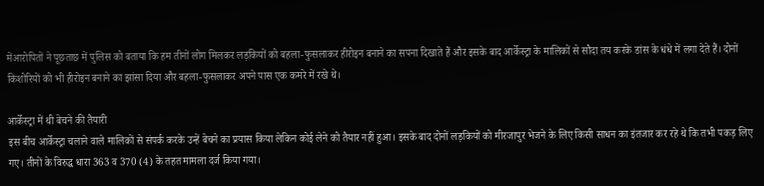मेंआरोपितों ने पूछताछ में पुलिस को बताया कि हम तीनों लोग मिलकर लड़कियों को बहला-फुसलाकर हीरोइन बनाने का सपना दिखाते हैं और इसके बाद आर्केस्ट्रा के मालिकों से सौदा तय करके डांस के धंधे में लगा देते हैं। दोनों किशोरियों को भी हीरोइन बनाने का झांसा दिया और बहला-फुसलाकर अपने पास एक कमरे में रखे थे।

आर्केस्ट्रा में थी बेचने की तैयारी
इस बीच आर्केस्ट्रा चलाने वाले मालिकों से संपर्क करके उन्हें बेचने का प्रयास किया लेकिन कोई लेने को तैयार नहीं हुआ। इसके बाद दोनों लड़कियों को मीरजापुर भेजने के लिए किसी साधन का इंतजार कर रहे थे कि तभी पकड़ लिए गए। तीनों के विरुद्ध धारा 363 व 370 (4) के तहत मामला दर्ज किया गया।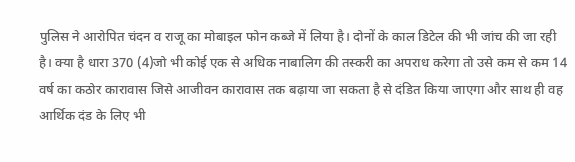पुलिस ने आरोपित चंदन व राजू का मोबाइल फोन कब्जे में लिया है। दोनों के काल डिटेल की भी जांच की जा रही है। क्या है धारा 370 (4)जो भी कोई एक से अधिक नाबालिग की तस्करी का अपराध करेगा तो उसे कम से कम 14 वर्ष का कठोर कारावास जिसे आजीवन कारावास तक बढ़ाया जा सकता है से दंडित किया जाएगा और साथ ही वह आर्थिक दंड के लिए भी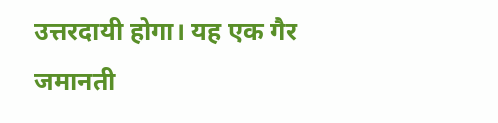उत्तरदायी होगा। यह एक गैर जमानती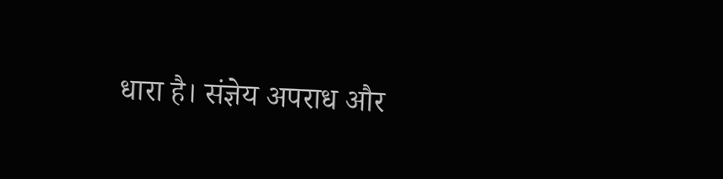धारा है। संज्ञेय अपराध और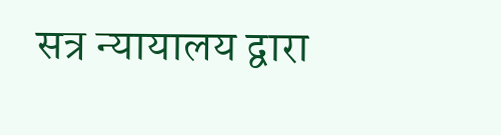सत्र न्यायालय द्वारा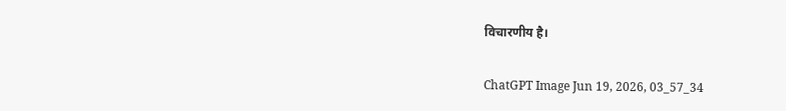विचारणीय है।

ChatGPT Image Jun 19, 2026, 03_57_34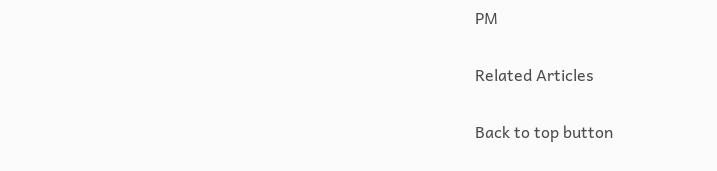PM

Related Articles

Back to top button